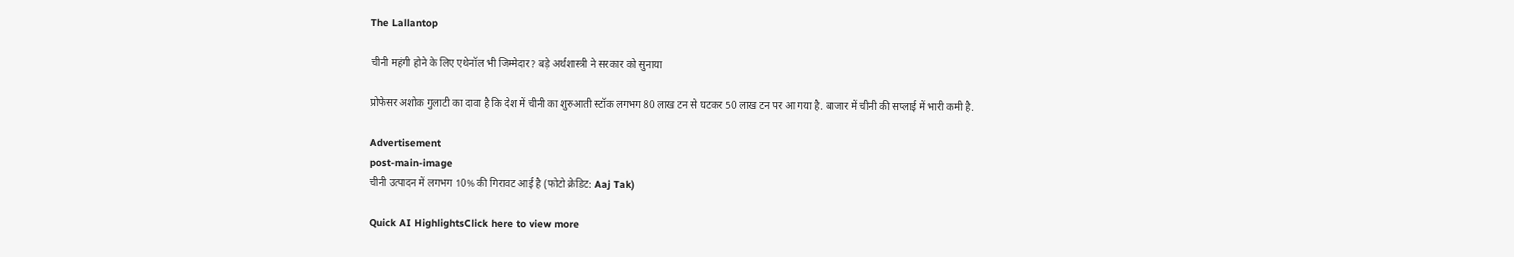The Lallantop

चीनी महंगी होने के लिए एथेनॉल भी जिम्मेदार? बड़े अर्थशास्त्री ने सरकार को सुनाया

प्रोफेसर अशोक गुलाटी का दावा है कि देश में चीनी का शुरुआती स्टॉक लगभग 80 लाख टन से घटकर 50 लाख टन पर आ गया है. बाजार में चीनी की सप्लाई में भारी कमी है.

Advertisement
post-main-image
चीनी उत्पादन में लगभग 10% की गिरावट आई है (फोटो क्रेडिट: Aaj Tak)

Quick AI HighlightsClick here to view more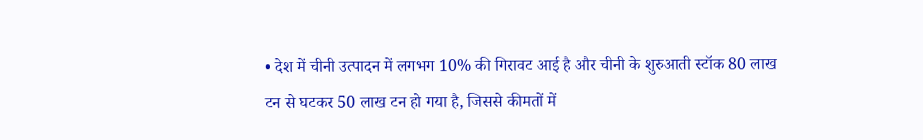• देश में चीनी उत्पादन में लगभग 10% की गिरावट आई है और चीनी के शुरुआती स्टॉक 80 लाख टन से घटकर 50 लाख टन हो गया है, जिससे कीमतों में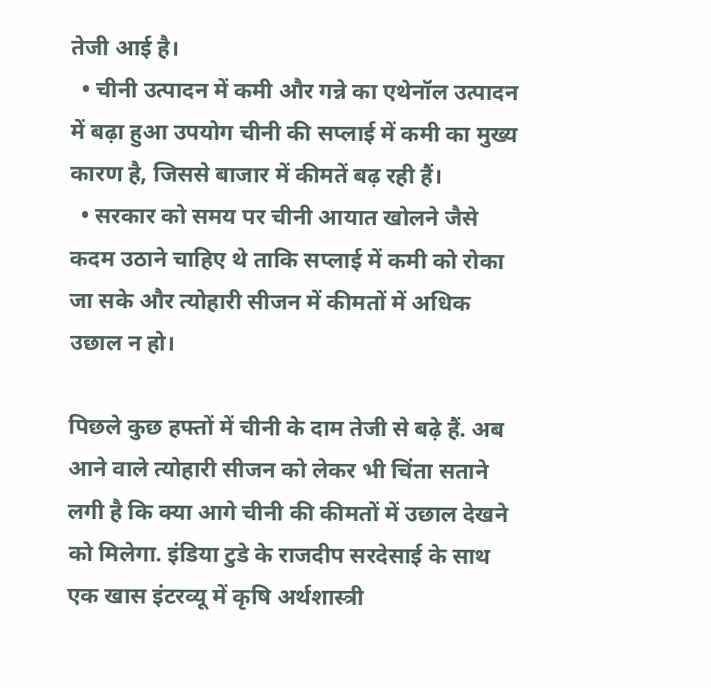तेजी आई है।
  • चीनी उत्पादन में कमी और गन्ने का एथेनॉल उत्पादन में बढ़ा हुआ उपयोग चीनी की सप्लाई में कमी का मुख्य कारण है, जिससे बाजार में कीमतें बढ़ रही हैं।
  • सरकार को समय पर चीनी आयात खोलने जैसे कदम उठाने चाहिए थे ताकि सप्लाई में कमी को रोका जा सके और त्योहारी सीजन में कीमतों में अधिक उछाल न हो।

पिछले कुछ हफ्तों में चीनी के दाम तेजी से बढ़े हैं. अब आने वाले त्योहारी सीजन को लेकर भी चिंता सताने लगी है कि क्या आगे चीनी की कीमतों में उछाल देखने को मिलेगा. इंडिया टुडे के राजदीप सरदेसाई के साथ एक खास इंटरव्यू में कृषि अर्थशास्त्री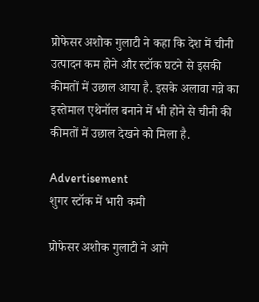प्रोफेसर अशोक गुलाटी ने कहा कि देश में चीनी उत्पादन कम होने और स्टॉक घटने से इसकी कीमतों में उछाल आया है. इसके अलावा गन्ने का इस्तेमाल एथेनॉल बनाने में भी होने से चीनी की कीमतों में उछाल देखने को मिला है.

Advertisement
शुगर स्टॉक में भारी कमी

प्रोफेसर अशोक गुलाटी ने आगे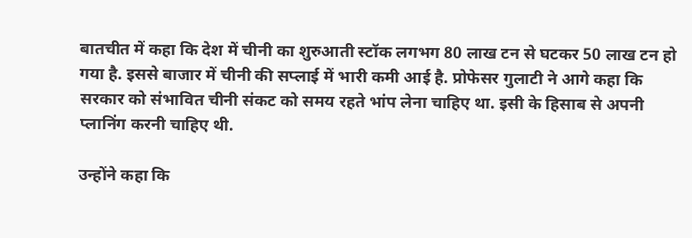बातचीत में कहा कि देश में चीनी का शुरुआती स्टॉक लगभग 80 लाख टन से घटकर 50 लाख टन हो गया है. इससे बाजार में चीनी की सप्लाई में भारी कमी आई है. प्रोफेसर गुलाटी ने आगे कहा कि सरकार को संभावित चीनी संकट को समय रहते भांप लेना चाहिए था. इसी के हिसाब से अपनी प्लानिंग करनी चाहिए थी.

उन्होंने कहा कि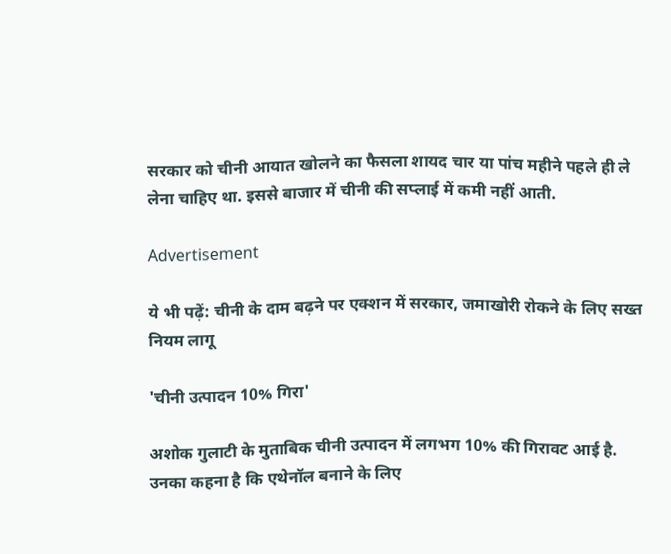सरकार को चीनी आयात खोलने का फैसला शायद चार या पांच महीने पहले ही ले लेना चाहिए था. इससे बाजार में चीनी की सप्लाई में कमी नहीं आती.

Advertisement

ये भी पढ़ें: चीनी के दाम बढ़ने पर एक्शन में सरकार, जमाखोरी रोकने के लिए सख्त नियम लागू

'चीनी उत्पादन 10% गिरा'

अशोक गुलाटी के मुताबिक चीनी उत्पादन में लगभग 10% की गिरावट आई है. उनका कहना है कि एथेनॉल बनाने के लिए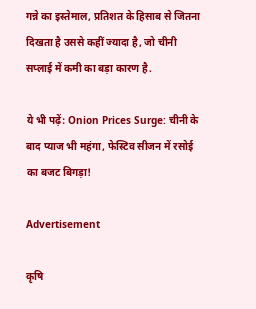गन्ने का इस्तेमाल, प्रतिशत के हिसाब से जितना दिखता है उससे कहीं ज्यादा है, जो चीनी सप्लाई में कमी का बड़ा कारण है.

ये भी पढ़ें: Onion Prices Surge: चीनी के बाद प्याज भी महंगा, फेस्टिव सीजन में रसोई का बजट बिगड़ा!

Advertisement

कृषि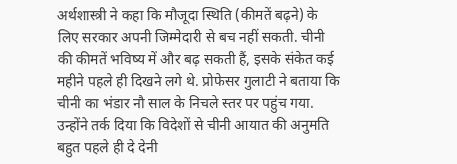अर्थशास्त्री ने कहा कि मौजूदा स्थिति (कीमतें बढ़ने) के लिए सरकार अपनी जिम्मेदारी से बच नहीं सकती. चीनी की कीमतें भविष्य में और बढ़ सकती हैं, इसके संकेत कई महीने पहले ही दिखने लगे थे. प्रोफेसर गुलाटी ने बताया कि चीनी का भंडार नौ साल के निचले स्तर पर पहुंच गया. उन्होंने तर्क दिया कि विदेशों से चीनी आयात की अनुमति बहुत पहले ही दे देनी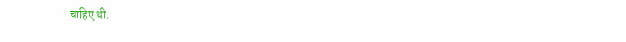चाहिए थी.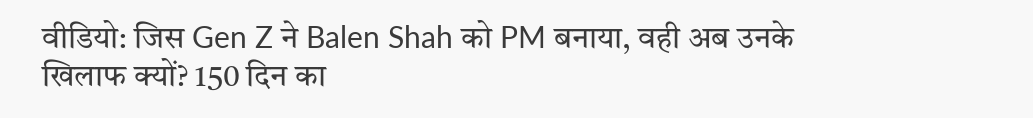वीडियो: जिस Gen Z ने Balen Shah को PM बनाया, वही अब उनके खिलाफ क्यों? 150 दिन का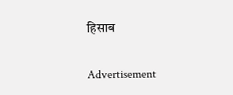हिसाब

Advertisement